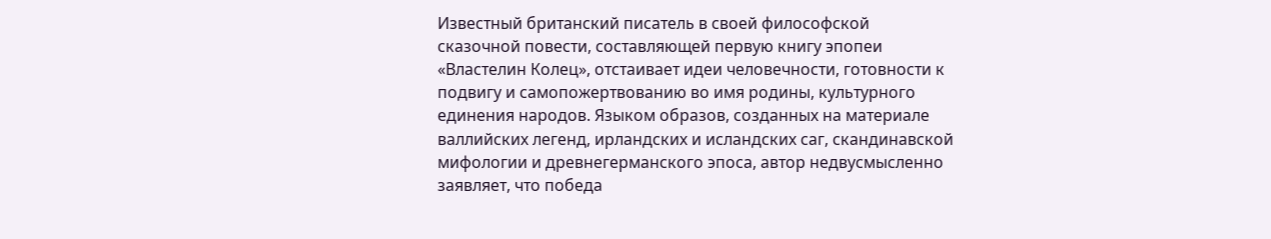Известный британский писатель в своей философской сказочной повести, составляющей первую книгу эпопеи «Властелин Колец», отстаивает идеи человечности, готовности к подвигу и самопожертвованию во имя родины, культурного единения народов. Языком образов, созданных на материале валлийских легенд, ирландских и исландских саг, скандинавской мифологии и древнегерманского эпоса, автор недвусмысленно заявляет, что победа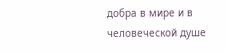добра в мире и в человеческой душе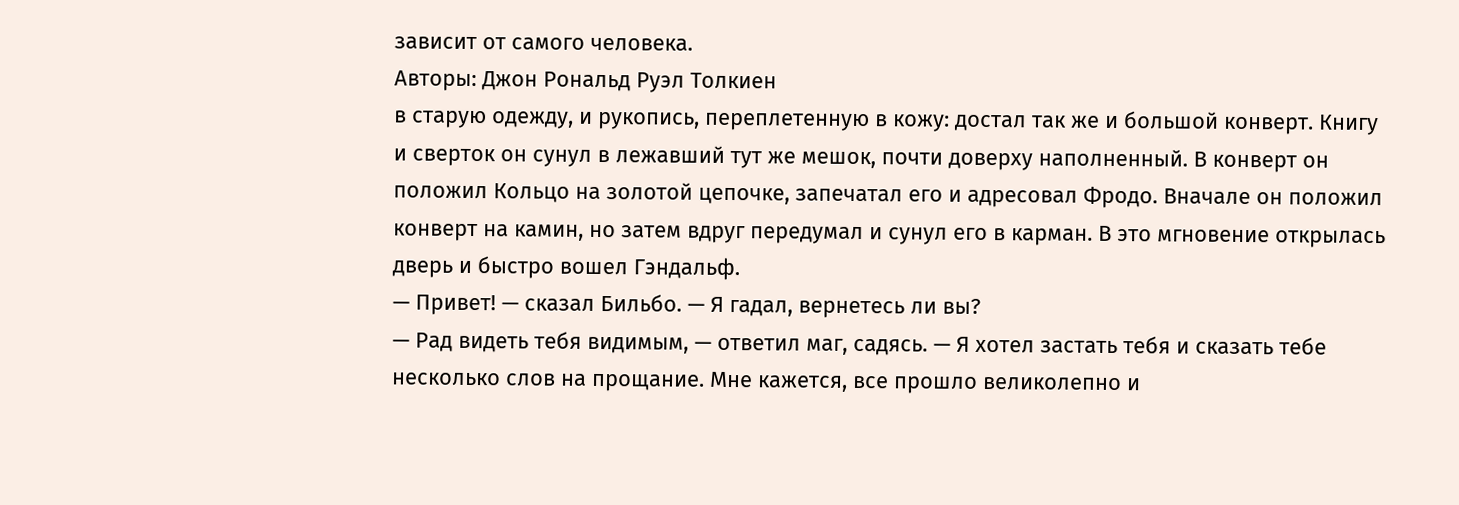зависит от самого человека.
Авторы: Джон Рональд Руэл Толкиен
в старую одежду, и рукопись, переплетенную в кожу: достал так же и большой конверт. Книгу и сверток он сунул в лежавший тут же мешок, почти доверху наполненный. В конверт он положил Кольцо на золотой цепочке, запечатал его и адресовал Фродо. Вначале он положил конверт на камин, но затем вдруг передумал и сунул его в карман. В это мгновение открылась дверь и быстро вошел Гэндальф.
— Привет! — сказал Бильбо. — Я гадал, вернетесь ли вы?
— Рад видеть тебя видимым, — ответил маг, садясь. — Я хотел застать тебя и сказать тебе несколько слов на прощание. Мне кажется, все прошло великолепно и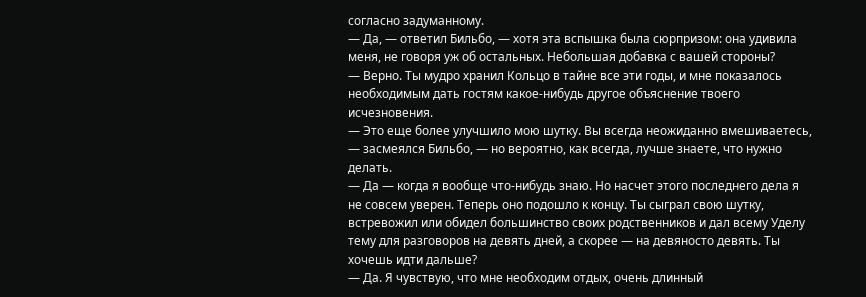согласно задуманному.
— Да, — ответил Бильбо, — хотя эта вспышка была сюрпризом: она удивила меня, не говоря уж об остальных. Небольшая добавка с вашей стороны?
— Верно. Ты мудро хранил Кольцо в тайне все эти годы, и мне показалось необходимым дать гостям какое-нибудь другое объяснение твоего исчезновения.
— Это еще более улучшило мою шутку. Вы всегда неожиданно вмешиваетесь, — засмеялся Бильбо, — но вероятно, как всегда, лучше знаете, что нужно делать.
— Да — когда я вообще что-нибудь знаю. Но насчет этого последнего дела я не совсем уверен. Теперь оно подошло к концу. Ты сыграл свою шутку, встревожил или обидел большинство своих родственников и дал всему Уделу тему для разговоров на девять дней, а скорее — на девяносто девять. Ты хочешь идти дальше?
— Да. Я чувствую, что мне необходим отдых, очень длинный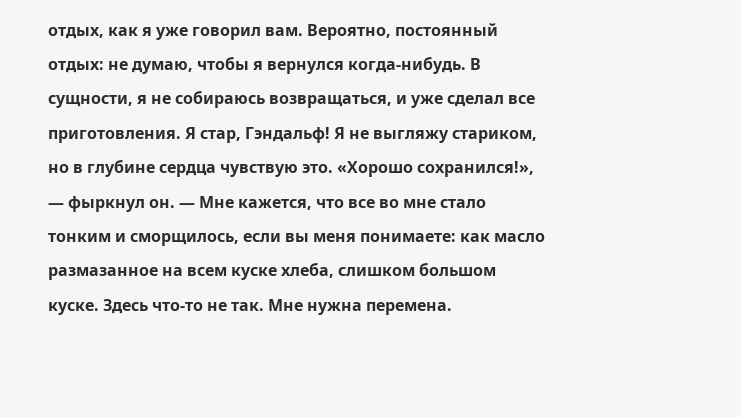отдых, как я уже говорил вам. Вероятно, постоянный отдых: не думаю, чтобы я вернулся когда-нибудь. В сущности, я не собираюсь возвращаться, и уже сделал все приготовления. Я стар, Гэндальф! Я не выгляжу стариком, но в глубине сердца чувствую это. «Хорошо сохранился!», — фыркнул он. — Мне кажется, что все во мне стало тонким и сморщилось, если вы меня понимаете: как масло размазанное на всем куске хлеба, слишком большом куске. Здесь что-то не так. Мне нужна перемена.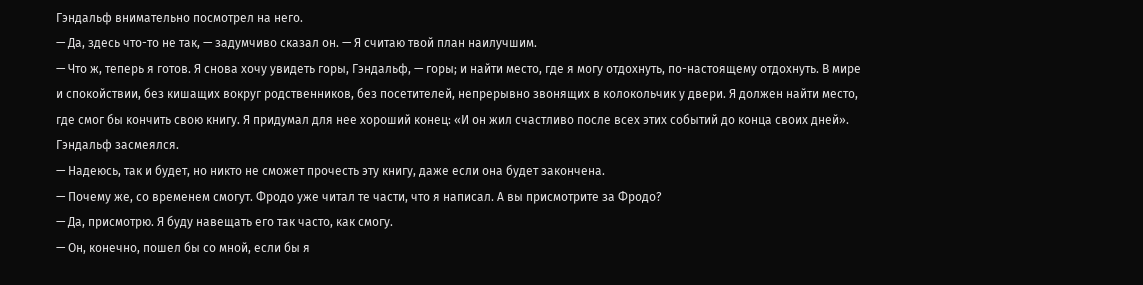Гэндальф внимательно посмотрел на него.
— Да, здесь что-то не так, — задумчиво сказал он. — Я считаю твой план наилучшим.
— Что ж, теперь я готов. Я снова хочу увидеть горы, Гэндальф, — горы; и найти место, где я могу отдохнуть, по-настоящему отдохнуть. В мире и спокойствии, без кишащих вокруг родственников, без посетителей, непрерывно звонящих в колокольчик у двери. Я должен найти место, где смог бы кончить свою книгу. Я придумал для нее хороший конец: «И он жил счастливо после всех этих событий до конца своих дней».
Гэндальф засмеялся.
— Надеюсь, так и будет, но никто не сможет прочесть эту книгу, даже если она будет закончена.
— Почему же, со временем смогут. Фродо уже читал те части, что я написал. А вы присмотрите за Фродо?
— Да, присмотрю. Я буду навещать его так часто, как смогу.
— Он, конечно, пошел бы со мной, если бы я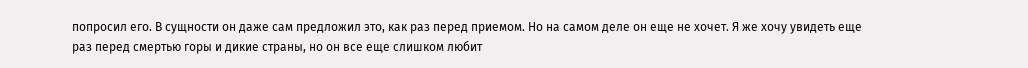попросил его. В сущности он даже сам предложил это, как раз перед приемом. Но на самом деле он еще не хочет. Я же хочу увидеть еще раз перед смертью горы и дикие страны, но он все еще слишком любит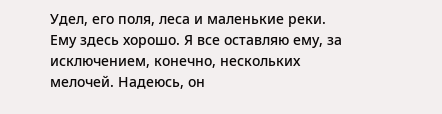Удел, его поля, леса и маленькие реки. Ему здесь хорошо. Я все оставляю ему, за исключением, конечно, нескольких мелочей. Надеюсь, он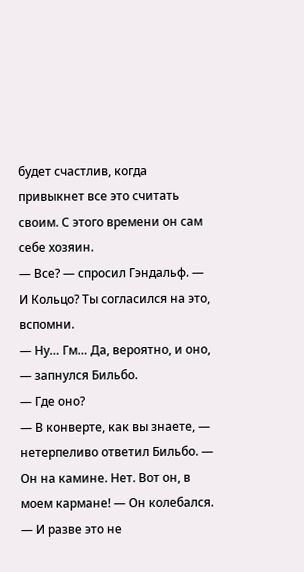будет счастлив, когда привыкнет все это считать своим. С этого времени он сам себе хозяин.
— Все? — спросил Гэндальф. — И Кольцо? Ты согласился на это, вспомни.
— Ну… Гм… Да, вероятно, и оно, — запнулся Бильбо.
— Где оно?
— В конверте, как вы знаете, — нетерпеливо ответил Бильбо. — Он на камине. Нет. Вот он, в моем кармане! — Он колебался. — И разве это не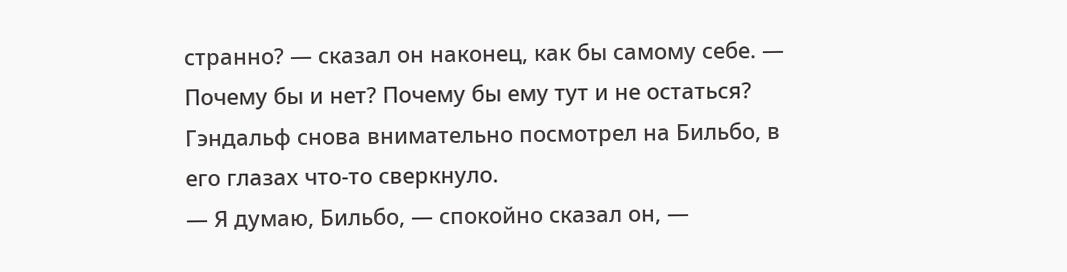странно? — сказал он наконец, как бы самому себе. — Почему бы и нет? Почему бы ему тут и не остаться?
Гэндальф снова внимательно посмотрел на Бильбо, в его глазах что-то сверкнуло.
— Я думаю, Бильбо, — спокойно сказал он, —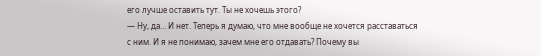его лучше оставить тут. Ты не хочешь этого?
— Ну, да… И нет. Теперь я думаю, что мне вообще не хочется расставаться с ним. И я не понимаю, зачем мне его отдавать? Почему вы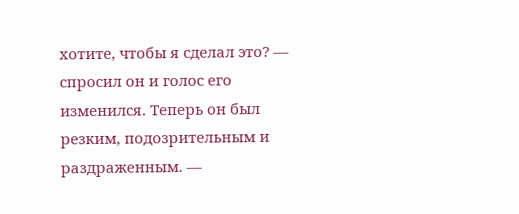хотите, чтобы я сделал это? — спросил он и голос его изменился. Теперь он был резким, подозрительным и раздраженным. —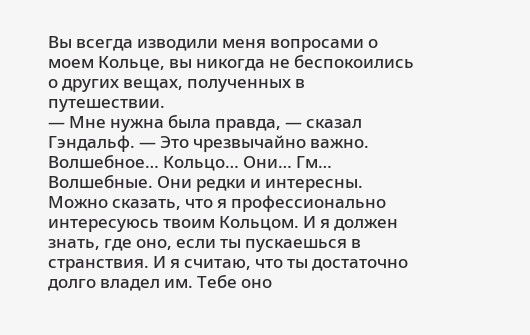Вы всегда изводили меня вопросами о моем Кольце, вы никогда не беспокоились о других вещах, полученных в путешествии.
— Мне нужна была правда, — сказал Гэндальф. — Это чрезвычайно важно. Волшебное… Кольцо… Они… Гм… Волшебные. Они редки и интересны. Можно сказать, что я профессионально интересуюсь твоим Кольцом. И я должен знать, где оно, если ты пускаешься в странствия. И я считаю, что ты достаточно долго владел им. Тебе оно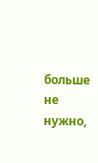больше не нужно,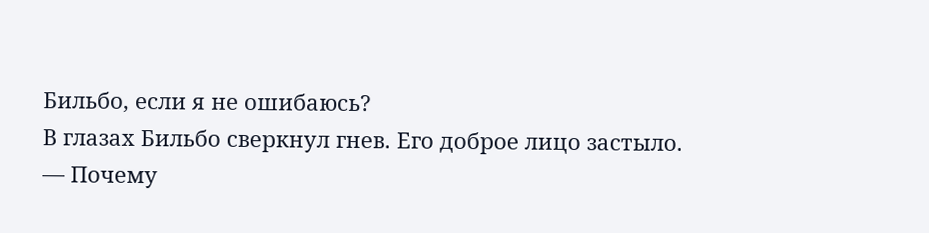Бильбо, если я не ошибаюсь?
В глазах Бильбо сверкнул гнев. Его доброе лицо застыло.
— Почему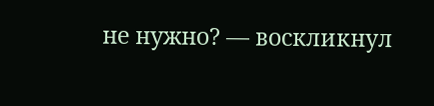не нужно? — воскликнул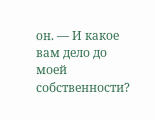он. — И какое вам дело до моей собственности?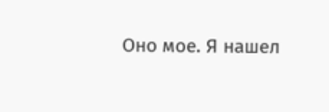Оно мое. Я нашел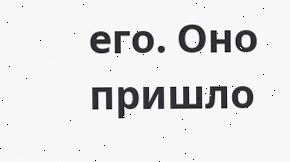его. Оно пришло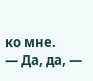ко мне.
— Да, да, —